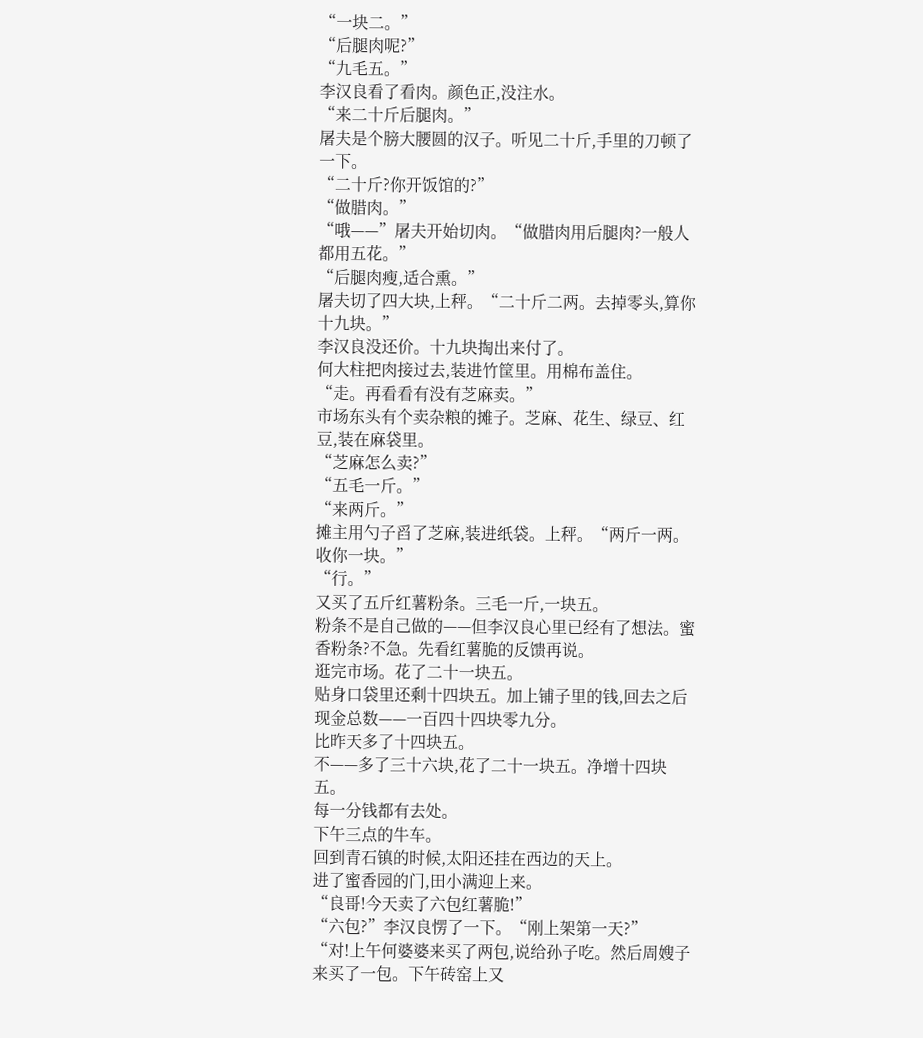“一块二。”
“后腿肉呢?”
“九毛五。”
李汉良看了看肉。颜色正,没注水。
“来二十斤后腿肉。”
屠夫是个膀大腰圆的汉子。听见二十斤,手里的刀顿了一下。
“二十斤?你开饭馆的?”
“做腊肉。”
“哦——”屠夫开始切肉。“做腊肉用后腿肉?一般人都用五花。”
“后腿肉瘦,适合熏。”
屠夫切了四大块,上秤。“二十斤二两。去掉零头,算你十九块。”
李汉良没还价。十九块掏出来付了。
何大柱把肉接过去,装进竹筐里。用棉布盖住。
“走。再看看有没有芝麻卖。”
市场东头有个卖杂粮的摊子。芝麻、花生、绿豆、红豆,装在麻袋里。
“芝麻怎么卖?”
“五毛一斤。”
“来两斤。”
摊主用勺子舀了芝麻,装进纸袋。上秤。“两斤一两。收你一块。”
“行。”
又买了五斤红薯粉条。三毛一斤,一块五。
粉条不是自己做的——但李汉良心里已经有了想法。蜜香粉条?不急。先看红薯脆的反馈再说。
逛完市场。花了二十一块五。
贴身口袋里还剩十四块五。加上铺子里的钱,回去之后现金总数——一百四十四块零九分。
比昨天多了十四块五。
不——多了三十六块,花了二十一块五。净增十四块五。
每一分钱都有去处。
下午三点的牛车。
回到青石镇的时候,太阳还挂在西边的天上。
进了蜜香园的门,田小满迎上来。
“良哥!今天卖了六包红薯脆!”
“六包?”李汉良愣了一下。“刚上架第一天?”
“对!上午何婆婆来买了两包,说给孙子吃。然后周嫂子来买了一包。下午砖窑上又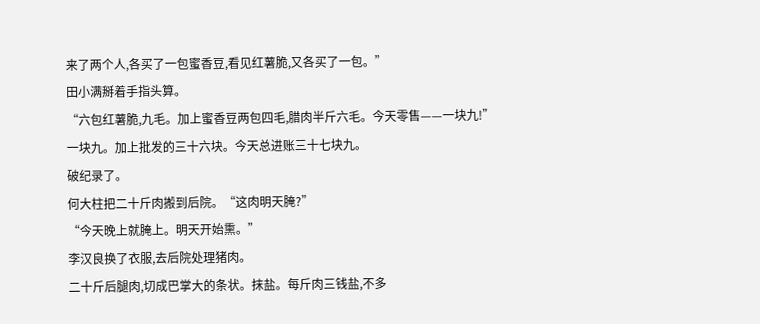来了两个人,各买了一包蜜香豆,看见红薯脆,又各买了一包。”
田小满掰着手指头算。
“六包红薯脆,九毛。加上蜜香豆两包四毛,腊肉半斤六毛。今天零售——一块九!”
一块九。加上批发的三十六块。今天总进账三十七块九。
破纪录了。
何大柱把二十斤肉搬到后院。“这肉明天腌?”
“今天晚上就腌上。明天开始熏。”
李汉良换了衣服,去后院处理猪肉。
二十斤后腿肉,切成巴掌大的条状。抹盐。每斤肉三钱盐,不多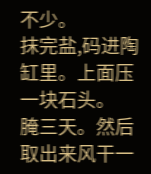不少。
抹完盐,码进陶缸里。上面压一块石头。
腌三天。然后取出来风干一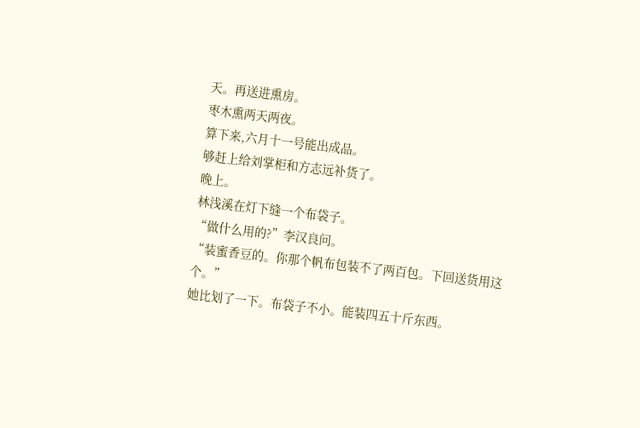天。再送进熏房。
枣木熏两天两夜。
算下来,六月十一号能出成品。
够赶上给刘掌柜和方志远补货了。
晚上。
林浅溪在灯下缝一个布袋子。
“做什么用的?”李汉良问。
“装蜜香豆的。你那个帆布包装不了两百包。下回送货用这个。”
她比划了一下。布袋子不小。能装四五十斤东西。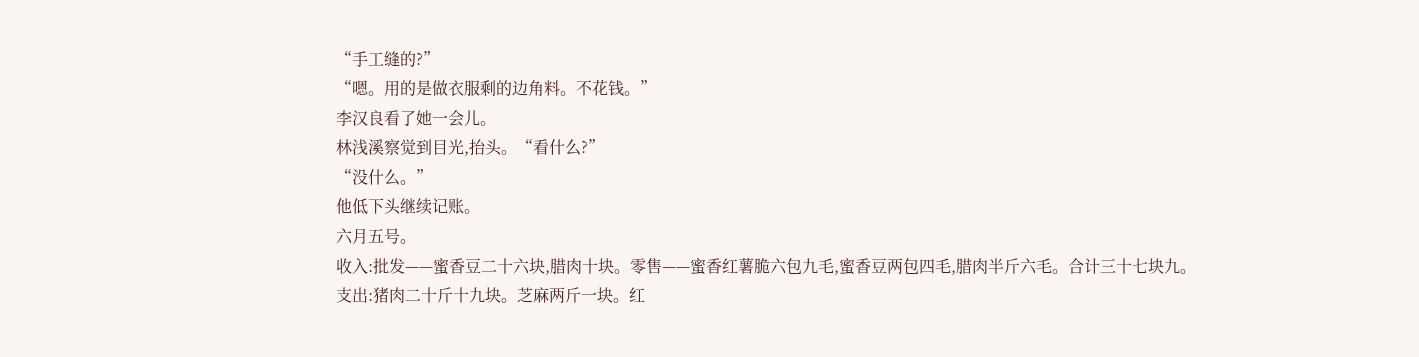“手工缝的?”
“嗯。用的是做衣服剩的边角料。不花钱。”
李汉良看了她一会儿。
林浅溪察觉到目光,抬头。“看什么?”
“没什么。”
他低下头继续记账。
六月五号。
收入:批发——蜜香豆二十六块,腊肉十块。零售——蜜香红薯脆六包九毛,蜜香豆两包四毛,腊肉半斤六毛。合计三十七块九。
支出:猪肉二十斤十九块。芝麻两斤一块。红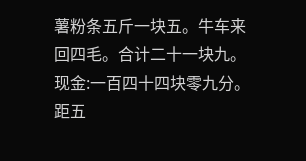薯粉条五斤一块五。牛车来回四毛。合计二十一块九。
现金:一百四十四块零九分。
距五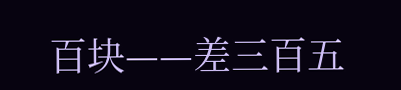百块——差三百五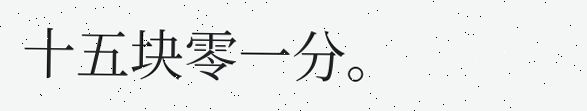十五块零一分。